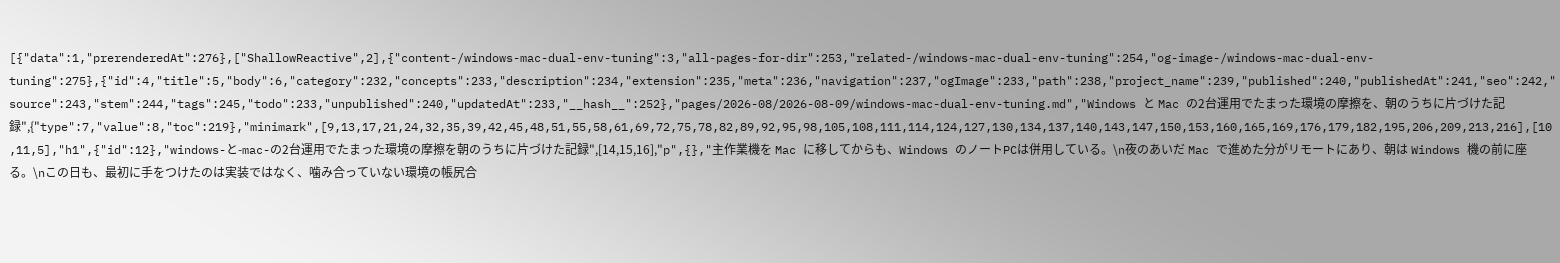[{"data":1,"prerenderedAt":276},["ShallowReactive",2],{"content-/windows-mac-dual-env-tuning":3,"all-pages-for-dir":253,"related-/windows-mac-dual-env-tuning":254,"og-image-/windows-mac-dual-env-tuning":275},{"id":4,"title":5,"body":6,"category":232,"concepts":233,"description":234,"extension":235,"meta":236,"navigation":237,"ogImage":233,"path":238,"project_name":239,"published":240,"publishedAt":241,"seo":242,"source":243,"stem":244,"tags":245,"todo":233,"unpublished":240,"updatedAt":233,"__hash__":252},"pages/2026-08/2026-08-09/windows-mac-dual-env-tuning.md","Windows と Mac の2台運用でたまった環境の摩擦を、朝のうちに片づけた記録",{"type":7,"value":8,"toc":219},"minimark",[9,13,17,21,24,32,35,39,42,45,48,51,55,58,61,69,72,75,78,82,89,92,95,98,105,108,111,114,124,127,130,134,137,140,143,147,150,153,160,165,169,176,179,182,195,206,209,213,216],[10,11,5],"h1",{"id":12},"windows-と-mac-の2台運用でたまった環境の摩擦を朝のうちに片づけた記録",[14,15,16],"p",{},"主作業機を Mac に移してからも、Windows のノートPCは併用している。\n夜のあいだ Mac で進めた分がリモートにあり、朝は Windows 機の前に座る。\nこの日も、最初に手をつけたのは実装ではなく、噛み合っていない環境の帳尻合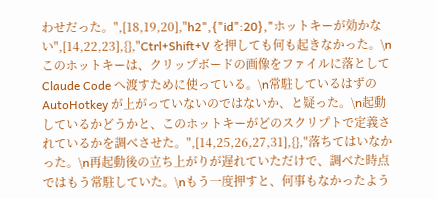わせだった。",[18,19,20],"h2",{"id":20},"ホットキーが効かない",[14,22,23],{},"Ctrl+Shift+V を押しても何も起きなかった。\nこのホットキーは、クリップボードの画像をファイルに落として Claude Code へ渡すために使っている。\n常駐しているはずの AutoHotkey が上がっていないのではないか、と疑った。\n起動しているかどうかと、このホットキーがどのスクリプトで定義されているかを調べさせた。",[14,25,26,27,31],{},"落ちてはいなかった。\n再起動後の立ち上がりが遅れていただけで、調べた時点ではもう常駐していた。\nもう一度押すと、何事もなかったよう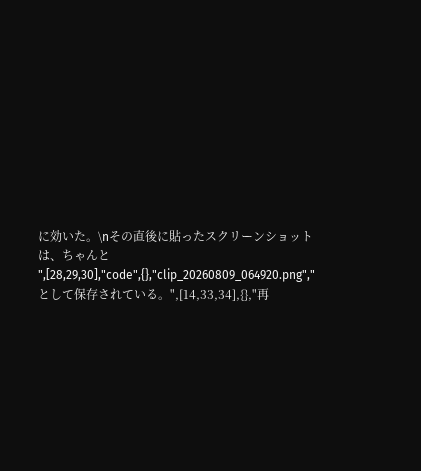に効いた。\nその直後に貼ったスクリーンショットは、ちゃんと ",[28,29,30],"code",{},"clip_20260809_064920.png"," として保存されている。",[14,33,34],{},"再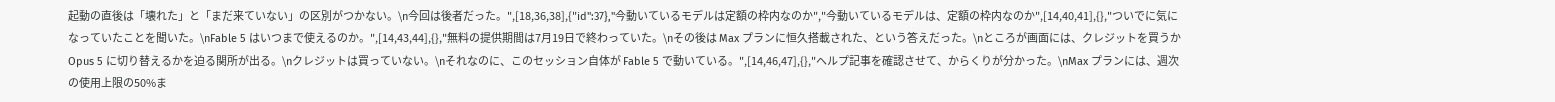起動の直後は「壊れた」と「まだ来ていない」の区別がつかない。\n今回は後者だった。",[18,36,38],{"id":37},"今動いているモデルは定額の枠内なのか","今動いているモデルは、定額の枠内なのか",[14,40,41],{},"ついでに気になっていたことを聞いた。\nFable 5 はいつまで使えるのか。",[14,43,44],{},"無料の提供期間は7月19日で終わっていた。\nその後は Max プランに恒久搭載された、という答えだった。\nところが画面には、クレジットを買うか Opus 5 に切り替えるかを迫る関所が出る。\nクレジットは買っていない。\nそれなのに、このセッション自体が Fable 5 で動いている。",[14,46,47],{},"ヘルプ記事を確認させて、からくりが分かった。\nMax プランには、週次の使用上限の50%ま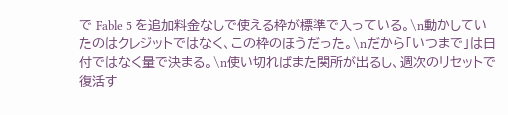で Fable 5 を追加料金なしで使える枠が標準で入っている。\n動かしていたのはクレジットではなく、この枠のほうだった。\nだから「いつまで」は日付ではなく量で決まる。\n使い切ればまた関所が出るし、週次のリセットで復活す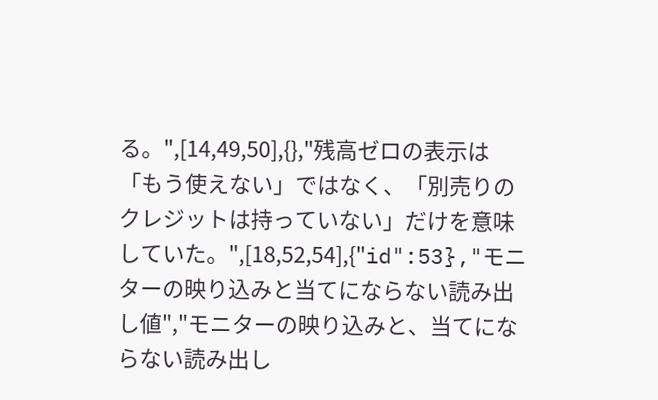る。",[14,49,50],{},"残高ゼロの表示は「もう使えない」ではなく、「別売りのクレジットは持っていない」だけを意味していた。",[18,52,54],{"id":53},"モニターの映り込みと当てにならない読み出し値","モニターの映り込みと、当てにならない読み出し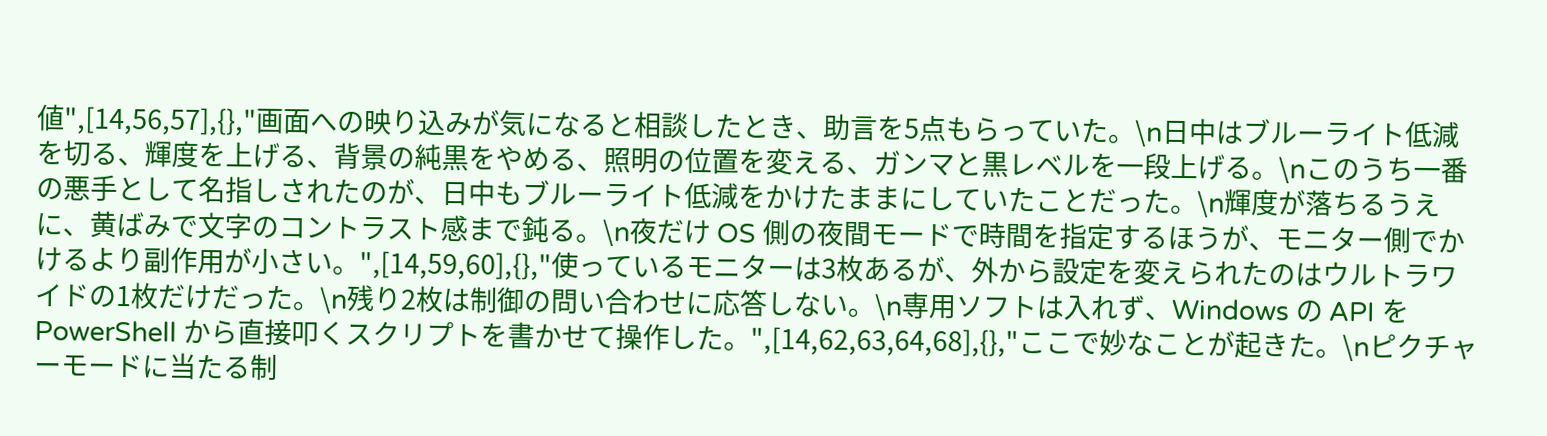値",[14,56,57],{},"画面への映り込みが気になると相談したとき、助言を5点もらっていた。\n日中はブルーライト低減を切る、輝度を上げる、背景の純黒をやめる、照明の位置を変える、ガンマと黒レベルを一段上げる。\nこのうち一番の悪手として名指しされたのが、日中もブルーライト低減をかけたままにしていたことだった。\n輝度が落ちるうえに、黄ばみで文字のコントラスト感まで鈍る。\n夜だけ OS 側の夜間モードで時間を指定するほうが、モニター側でかけるより副作用が小さい。",[14,59,60],{},"使っているモニターは3枚あるが、外から設定を変えられたのはウルトラワイドの1枚だけだった。\n残り2枚は制御の問い合わせに応答しない。\n専用ソフトは入れず、Windows の API を PowerShell から直接叩くスクリプトを書かせて操作した。",[14,62,63,64,68],{},"ここで妙なことが起きた。\nピクチャーモードに当たる制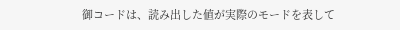御コードは、読み出した値が実際のモードを表して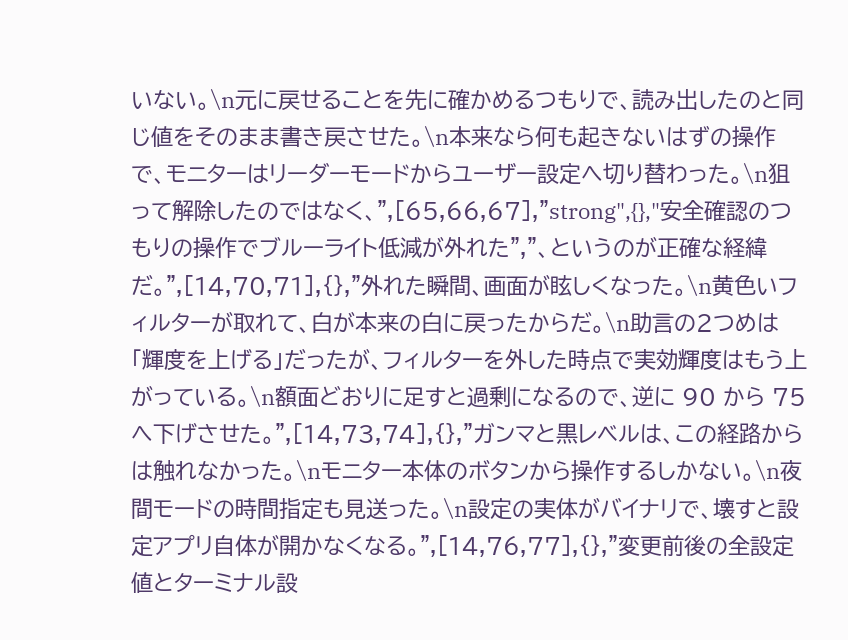いない。\n元に戻せることを先に確かめるつもりで、読み出したのと同じ値をそのまま書き戻させた。\n本来なら何も起きないはずの操作で、モニターはリーダーモードからユーザー設定へ切り替わった。\n狙って解除したのではなく、",[65,66,67],"strong",{},"安全確認のつもりの操作でブルーライト低減が外れた","、というのが正確な経緯だ。",[14,70,71],{},"外れた瞬間、画面が眩しくなった。\n黄色いフィルターが取れて、白が本来の白に戻ったからだ。\n助言の2つめは「輝度を上げる」だったが、フィルターを外した時点で実効輝度はもう上がっている。\n額面どおりに足すと過剰になるので、逆に 90 から 75 へ下げさせた。",[14,73,74],{},"ガンマと黒レベルは、この経路からは触れなかった。\nモニター本体のボタンから操作するしかない。\n夜間モードの時間指定も見送った。\n設定の実体がバイナリで、壊すと設定アプリ自体が開かなくなる。",[14,76,77],{},"変更前後の全設定値とターミナル設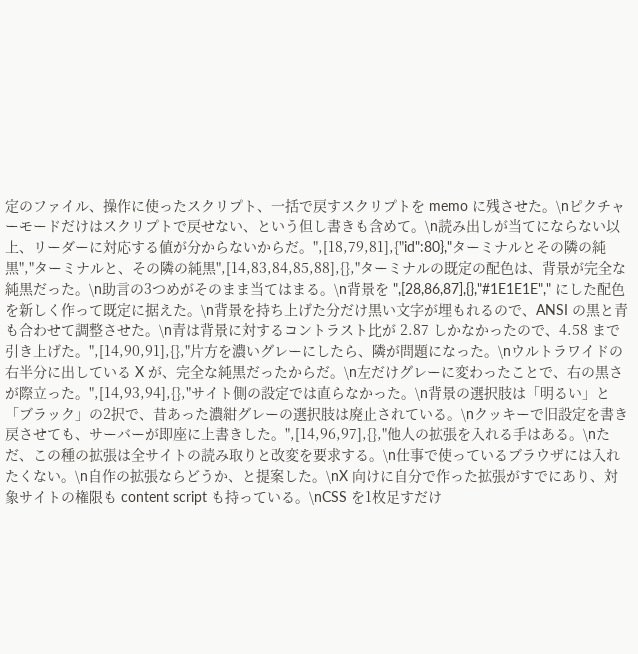定のファイル、操作に使ったスクリプト、一括で戻すスクリプトを memo に残させた。\nピクチャーモードだけはスクリプトで戻せない、という但し書きも含めて。\n読み出しが当てにならない以上、リーダーに対応する値が分からないからだ。",[18,79,81],{"id":80},"ターミナルとその隣の純黒","ターミナルと、その隣の純黒",[14,83,84,85,88],{},"ターミナルの既定の配色は、背景が完全な純黒だった。\n助言の3つめがそのまま当てはまる。\n背景を ",[28,86,87],{},"#1E1E1E"," にした配色を新しく作って既定に据えた。\n背景を持ち上げた分だけ黒い文字が埋もれるので、ANSI の黒と青も合わせて調整させた。\n青は背景に対するコントラスト比が 2.87 しかなかったので、4.58 まで引き上げた。",[14,90,91],{},"片方を濃いグレーにしたら、隣が問題になった。\nウルトラワイドの右半分に出している X が、完全な純黒だったからだ。\n左だけグレーに変わったことで、右の黒さが際立った。",[14,93,94],{},"サイト側の設定では直らなかった。\n背景の選択肢は「明るい」と「ブラック」の2択で、昔あった濃紺グレーの選択肢は廃止されている。\nクッキーで旧設定を書き戻させても、サーバーが即座に上書きした。",[14,96,97],{},"他人の拡張を入れる手はある。\nただ、この種の拡張は全サイトの読み取りと改変を要求する。\n仕事で使っているブラウザには入れたくない。\n自作の拡張ならどうか、と提案した。\nX 向けに自分で作った拡張がすでにあり、対象サイトの権限も content script も持っている。\nCSS を1枚足すだけ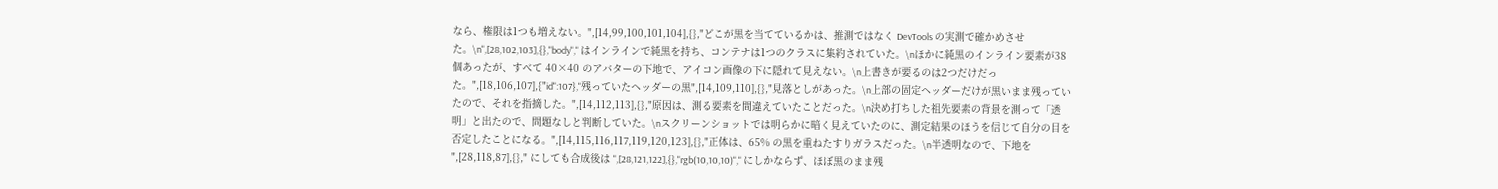なら、権限は1つも増えない。",[14,99,100,101,104],{},"どこが黒を当てているかは、推測ではなく DevTools の実測で確かめさせた。\n",[28,102,103],{},"body"," はインラインで純黒を持ち、コンテナは1つのクラスに集約されていた。\nほかに純黒のインライン要素が38個あったが、すべて 40×40 のアバターの下地で、アイコン画像の下に隠れて見えない。\n上書きが要るのは2つだけだった。",[18,106,107],{"id":107},"残っていたヘッダーの黒",[14,109,110],{},"見落としがあった。\n上部の固定ヘッダーだけが黒いまま残っていたので、それを指摘した。",[14,112,113],{},"原因は、測る要素を間違えていたことだった。\n決め打ちした祖先要素の背景を測って「透明」と出たので、問題なしと判断していた。\nスクリーンショットでは明らかに暗く見えていたのに、測定結果のほうを信じて自分の目を否定したことになる。",[14,115,116,117,119,120,123],{},"正体は、65% の黒を重ねたすりガラスだった。\n半透明なので、下地を ",[28,118,87],{}," にしても合成後は ",[28,121,122],{},"rgb(10,10,10)"," にしかならず、ほぼ黒のまま残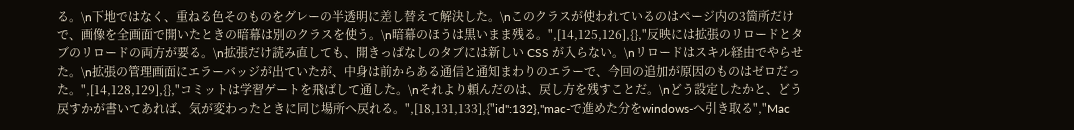る。\n下地ではなく、重ねる色そのものをグレーの半透明に差し替えて解決した。\nこのクラスが使われているのはページ内の3箇所だけで、画像を全画面で開いたときの暗幕は別のクラスを使う。\n暗幕のほうは黒いまま残る。",[14,125,126],{},"反映には拡張のリロードとタブのリロードの両方が要る。\n拡張だけ読み直しても、開きっぱなしのタブには新しい CSS が入らない。\nリロードはスキル経由でやらせた。\n拡張の管理画面にエラーバッジが出ていたが、中身は前からある通信と通知まわりのエラーで、今回の追加が原因のものはゼロだった。",[14,128,129],{},"コミットは学習ゲートを飛ばして通した。\nそれより頼んだのは、戻し方を残すことだ。\nどう設定したかと、どう戻すかが書いてあれば、気が変わったときに同じ場所へ戻れる。",[18,131,133],{"id":132},"mac-で進めた分をwindows-へ引き取る","Mac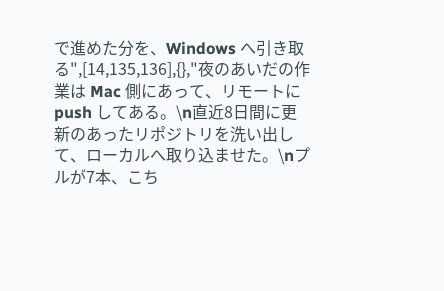で進めた分を、Windows へ引き取る",[14,135,136],{},"夜のあいだの作業は Mac 側にあって、リモートに push してある。\n直近8日間に更新のあったリポジトリを洗い出して、ローカルへ取り込ませた。\nプルが7本、こち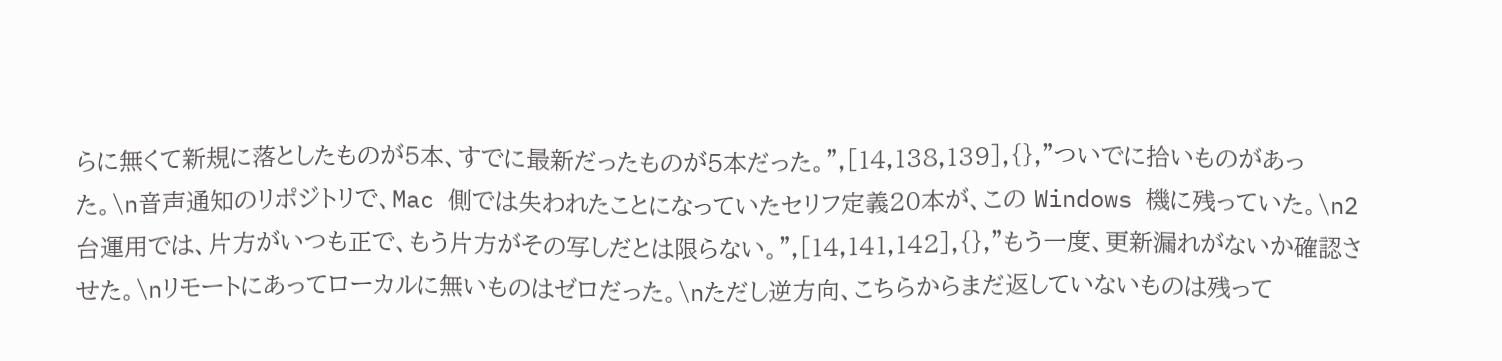らに無くて新規に落としたものが5本、すでに最新だったものが5本だった。",[14,138,139],{},"ついでに拾いものがあった。\n音声通知のリポジトリで、Mac 側では失われたことになっていたセリフ定義20本が、この Windows 機に残っていた。\n2台運用では、片方がいつも正で、もう片方がその写しだとは限らない。",[14,141,142],{},"もう一度、更新漏れがないか確認させた。\nリモートにあってローカルに無いものはゼロだった。\nただし逆方向、こちらからまだ返していないものは残って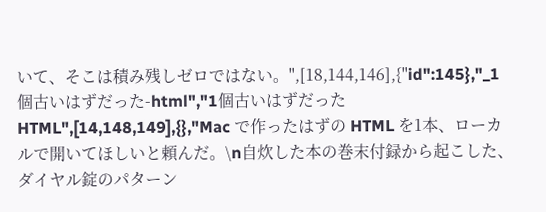いて、そこは積み残しゼロではない。",[18,144,146],{"id":145},"_1個古いはずだった-html","1個古いはずだった HTML",[14,148,149],{},"Mac で作ったはずの HTML を1本、ローカルで開いてほしいと頼んだ。\n自炊した本の巻末付録から起こした、ダイヤル錠のパターン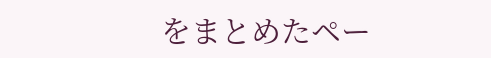をまとめたペー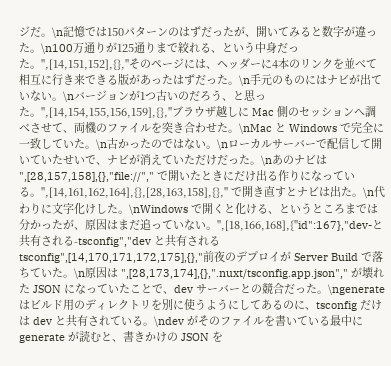ジだ。\n記憶では150パターンのはずだったが、開いてみると数字が違った。\n100万通りが125通りまで絞れる、という中身だった。",[14,151,152],{},"そのページには、ヘッダーに4本のリンクを並べて相互に行き来できる版があったはずだった。\n手元のものにはナビが出ていない。\nバージョンが1つ古いのだろう、と思った。",[14,154,155,156,159],{},"ブラウザ越しに Mac 側のセッションへ調べさせて、両機のファイルを突き合わせた。\nMac と Windows で完全に一致していた。\n古かったのではない。\nローカルサーバーで配信して開いていたせいで、ナビが消えていただけだった。\nあのナビは ",[28,157,158],{},"file://"," で開いたときにだけ出る作りになっている。",[14,161,162,164],{},[28,163,158],{}," で開き直すとナビは出た。\n代わりに文字化けした。\nWindows で開くと化ける、というところまでは分かったが、原因はまだ追っていない。",[18,166,168],{"id":167},"dev-と共有される-tsconfig","dev と共有される tsconfig",[14,170,171,172,175],{},"前夜のデプロイが Server Build で落ちていた。\n原因は ",[28,173,174],{},".nuxt/tsconfig.app.json"," が壊れた JSON になっていたことで、dev サーバーとの競合だった。\ngenerate はビルド用のディレクトリを別に使うようにしてあるのに、tsconfig だけは dev と共有されている。\ndev がそのファイルを書いている最中に generate が読むと、書きかけの JSON を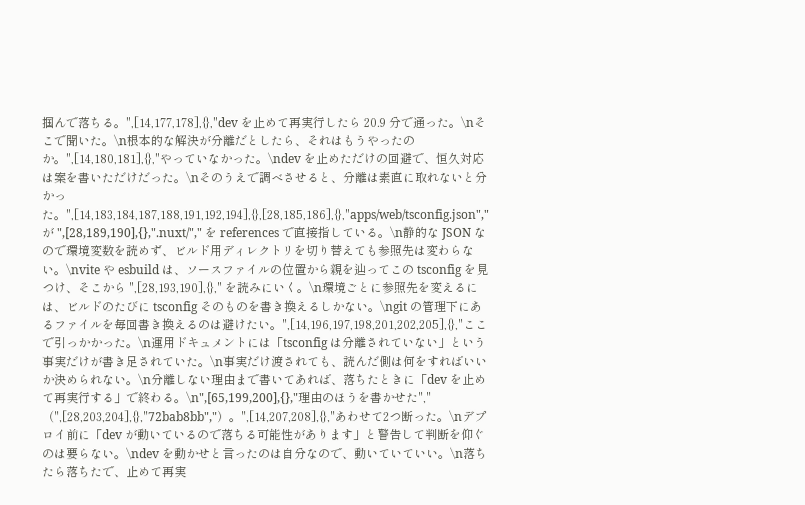掴んで落ちる。",[14,177,178],{},"dev を止めて再実行したら 20.9 分で通った。\nそこで聞いた。\n根本的な解決が分離だとしたら、それはもうやったのか。",[14,180,181],{},"やっていなかった。\ndev を止めただけの回避で、恒久対応は案を書いただけだった。\nそのうえで調べさせると、分離は素直に取れないと分かった。",[14,183,184,187,188,191,192,194],{},[28,185,186],{},"apps/web/tsconfig.json"," が ",[28,189,190],{},".nuxt/"," を references で直接指している。\n静的な JSON なので環境変数を読めず、ビルド用ディレクトリを切り替えても参照先は変わらない。\nvite や esbuild は、ソースファイルの位置から親を辿ってこの tsconfig を見つけ、そこから ",[28,193,190],{}," を読みにいく。\n環境ごとに参照先を変えるには、ビルドのたびに tsconfig そのものを書き換えるしかない。\ngit の管理下にあるファイルを毎回書き換えるのは避けたい。",[14,196,197,198,201,202,205],{},"ここで引っかかった。\n運用ドキュメントには「tsconfig は分離されていない」という事実だけが書き足されていた。\n事実だけ渡されても、読んだ側は何をすればいいか決められない。\n分離しない理由まで書いてあれば、落ちたときに「dev を止めて再実行する」で終わる。\n",[65,199,200],{},"理由のほうを書かせた","（",[28,203,204],{},"72bab8bb","）。",[14,207,208],{},"あわせて2つ断った。\nデプロイ前に「dev が動いているので落ちる可能性があります」と警告して判断を仰ぐのは要らない。\ndev を動かせと言ったのは自分なので、動いていていい。\n落ちたら落ちたで、止めて再実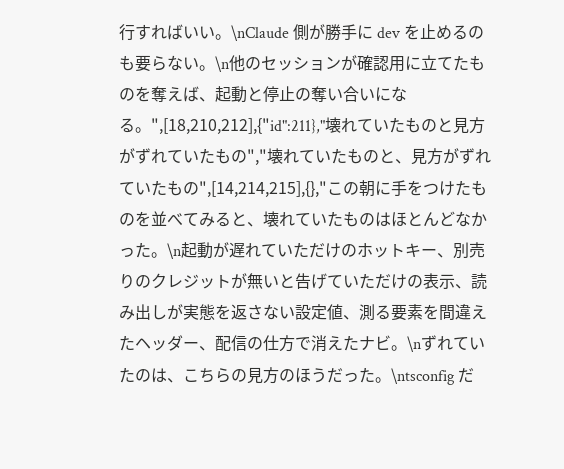行すればいい。\nClaude 側が勝手に dev を止めるのも要らない。\n他のセッションが確認用に立てたものを奪えば、起動と停止の奪い合いになる。",[18,210,212],{"id":211},"壊れていたものと見方がずれていたもの","壊れていたものと、見方がずれていたもの",[14,214,215],{},"この朝に手をつけたものを並べてみると、壊れていたものはほとんどなかった。\n起動が遅れていただけのホットキー、別売りのクレジットが無いと告げていただけの表示、読み出しが実態を返さない設定値、測る要素を間違えたヘッダー、配信の仕方で消えたナビ。\nずれていたのは、こちらの見方のほうだった。\ntsconfig だ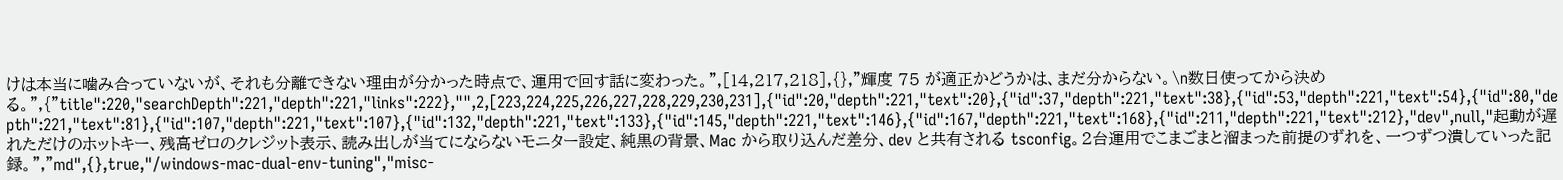けは本当に噛み合っていないが、それも分離できない理由が分かった時点で、運用で回す話に変わった。",[14,217,218],{},"輝度 75 が適正かどうかは、まだ分からない。\n数日使ってから決める。",{"title":220,"searchDepth":221,"depth":221,"links":222},"",2,[223,224,225,226,227,228,229,230,231],{"id":20,"depth":221,"text":20},{"id":37,"depth":221,"text":38},{"id":53,"depth":221,"text":54},{"id":80,"depth":221,"text":81},{"id":107,"depth":221,"text":107},{"id":132,"depth":221,"text":133},{"id":145,"depth":221,"text":146},{"id":167,"depth":221,"text":168},{"id":211,"depth":221,"text":212},"dev",null,"起動が遅れただけのホットキー、残高ゼロのクレジット表示、読み出しが当てにならないモニター設定、純黒の背景、Mac から取り込んだ差分、dev と共有される tsconfig。2台運用でこまごまと溜まった前提のずれを、一つずつ潰していった記録。","md",{},true,"/windows-mac-dual-env-tuning","misc-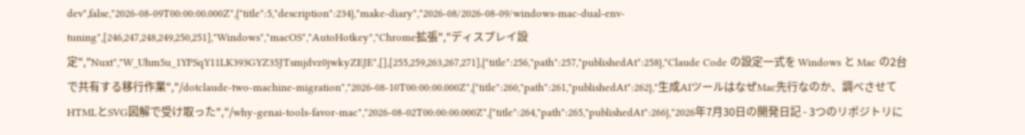dev",false,"2026-08-09T00:00:00.000Z",{"title":5,"description":234},"make-diary","2026-08/2026-08-09/windows-mac-dual-env-tuning",[246,247,248,249,250,251],"Windows","macOS","AutoHotkey","Chrome拡張","ディスプレイ設定","Nuxt","W_Uhm5u_1YPSqY11LK393GYZ35JTsmjdvz0jwkyZEJE",[],[255,259,263,267,271],{"title":256,"path":257,"publishedAt":258},"Claude Code の設定一式を Windows と Mac の2台で共有する移行作業","/dotclaude-two-machine-migration","2026-08-10T00:00:00.000Z",{"title":260,"path":261,"publishedAt":262},"生成AIツールはなぜMac先行なのか、調べさせてHTMLとSVG図解で受け取った","/why-genai-tools-favor-mac","2026-08-02T00:00:00.000Z",{"title":264,"path":265,"publishedAt":266},"2026年7月30日の開発日記 - 3つのリポジトリに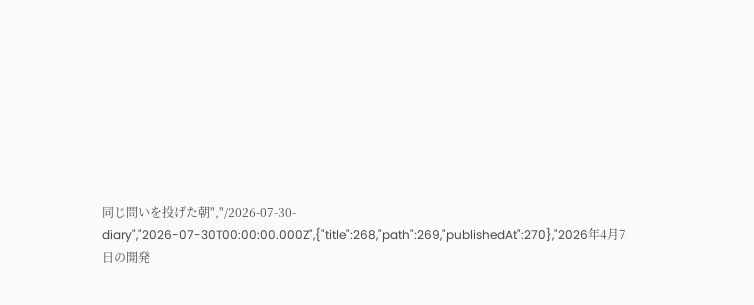同じ問いを投げた朝","/2026-07-30-diary","2026-07-30T00:00:00.000Z",{"title":268,"path":269,"publishedAt":270},"2026年4月7日の開発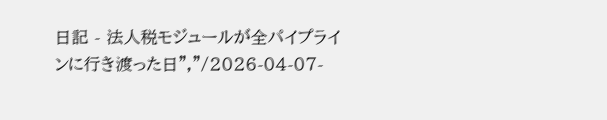日記 - 法人税モジュールが全パイプラインに行き渡った日","/2026-04-07-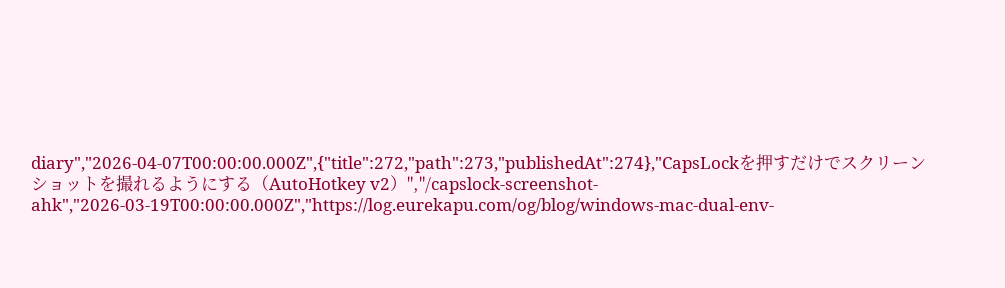diary","2026-04-07T00:00:00.000Z",{"title":272,"path":273,"publishedAt":274},"CapsLockを押すだけでスクリーンショットを撮れるようにする（AutoHotkey v2）","/capslock-screenshot-ahk","2026-03-19T00:00:00.000Z","https://log.eurekapu.com/og/blog/windows-mac-dual-env-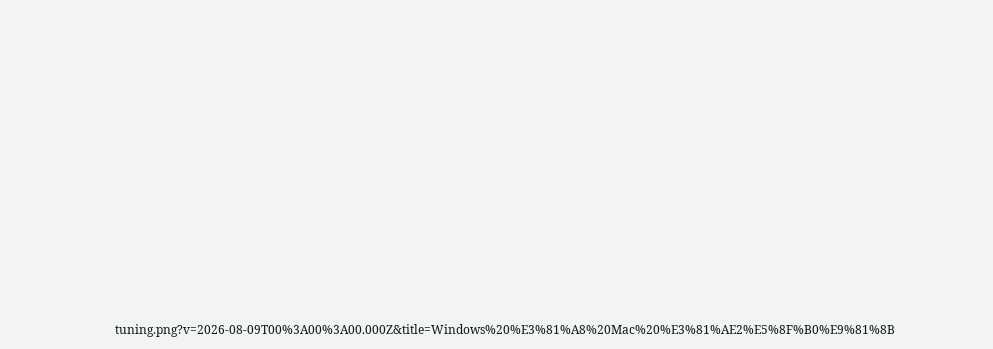tuning.png?v=2026-08-09T00%3A00%3A00.000Z&title=Windows%20%E3%81%A8%20Mac%20%E3%81%AE2%E5%8F%B0%E9%81%8B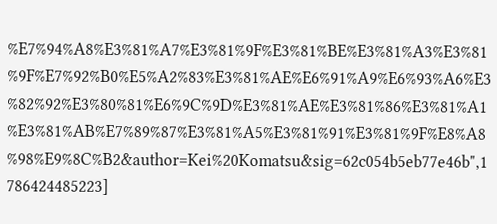%E7%94%A8%E3%81%A7%E3%81%9F%E3%81%BE%E3%81%A3%E3%81%9F%E7%92%B0%E5%A2%83%E3%81%AE%E6%91%A9%E6%93%A6%E3%82%92%E3%80%81%E6%9C%9D%E3%81%AE%E3%81%86%E3%81%A1%E3%81%AB%E7%89%87%E3%81%A5%E3%81%91%E3%81%9F%E8%A8%98%E9%8C%B2&author=Kei%20Komatsu&sig=62c054b5eb77e46b",1786424485223]